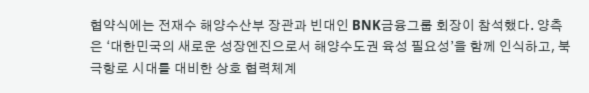협약식에는 전재수 해양수산부 장관과 빈대인 BNK금융그룹 회장이 참석했다. 양측은 ‘대한민국의 새로운 성장엔진으로서 해양수도권 육성 필요성’을 함께 인식하고, 북극항로 시대를 대비한 상호 협력체계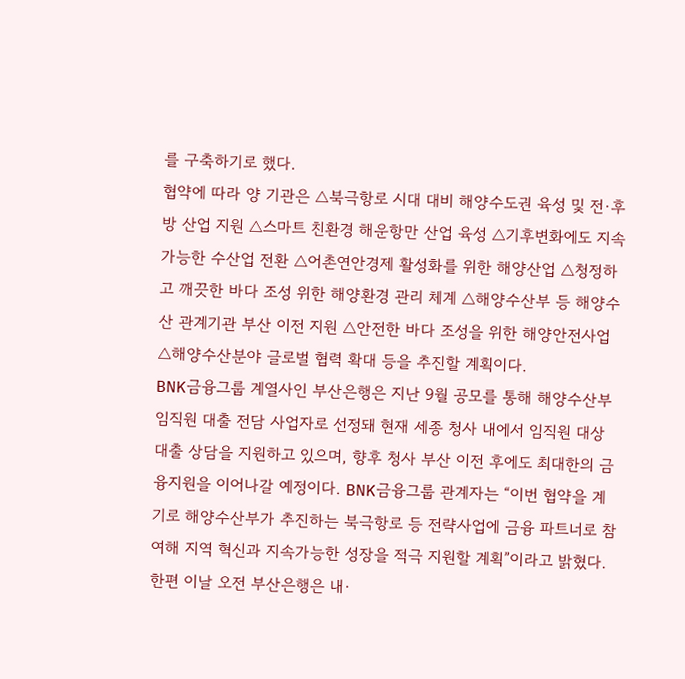를 구축하기로 했다.
협약에 따라 양 기관은 △북극항로 시대 대비 해양수도권 육성 및 전·후방 산업 지원 △스마트 친환경 해운항만 산업 육성 △기후변화에도 지속 가능한 수산업 전환 △어촌연안경제 활성화를 위한 해양산업 △청정하고 깨끗한 바다 조성 위한 해양환경 관리 체계 △해양수산부 등 해양수산 관계기관 부산 이전 지원 △안전한 바다 조성을 위한 해양안전사업 △해양수산분야 글로벌 협력 확대 등을 추진할 계획이다.
BNK금융그룹 계열사인 부산은행은 지난 9월 공모를 통해 해양수산부 임직원 대출 전담 사업자로 선정돼 현재 세종 청사 내에서 임직원 대상 대출 상담을 지원하고 있으며, 향후 청사 부산 이전 후에도 최대한의 금융지원을 이어나갈 예정이다. BNK금융그룹 관계자는 “이번 협약을 계기로 해양수산부가 추진하는 북극항로 등 전략사업에 금융 파트너로 참여해 지역 혁신과 지속가능한 성장을 적극 지원할 계획”이라고 밝혔다.
한편 이날 오전 부산은행은 내·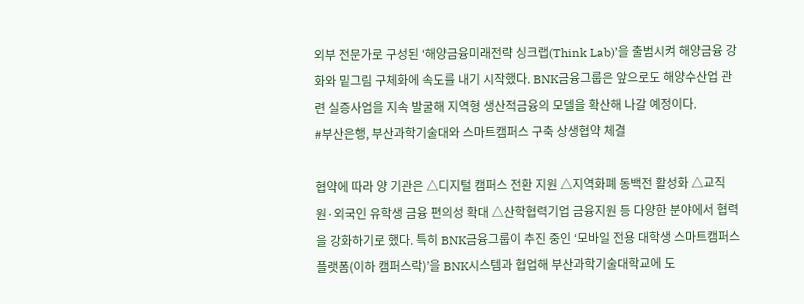외부 전문가로 구성된 ‘해양금융미래전략 싱크랩(Think Lab)’을 출범시켜 해양금융 강화와 밑그림 구체화에 속도를 내기 시작했다. BNK금융그룹은 앞으로도 해양수산업 관련 실증사업을 지속 발굴해 지역형 생산적금융의 모델을 확산해 나갈 예정이다.
#부산은행, 부산과학기술대와 스마트캠퍼스 구축 상생협약 체결

협약에 따라 양 기관은 △디지털 캠퍼스 전환 지원 △지역화폐 동백전 활성화 △교직원·외국인 유학생 금융 편의성 확대 △산학협력기업 금융지원 등 다양한 분야에서 협력을 강화하기로 했다. 특히 BNK금융그룹이 추진 중인 ‘모바일 전용 대학생 스마트캠퍼스 플랫폼(이하 캠퍼스락)’을 BNK시스템과 협업해 부산과학기술대학교에 도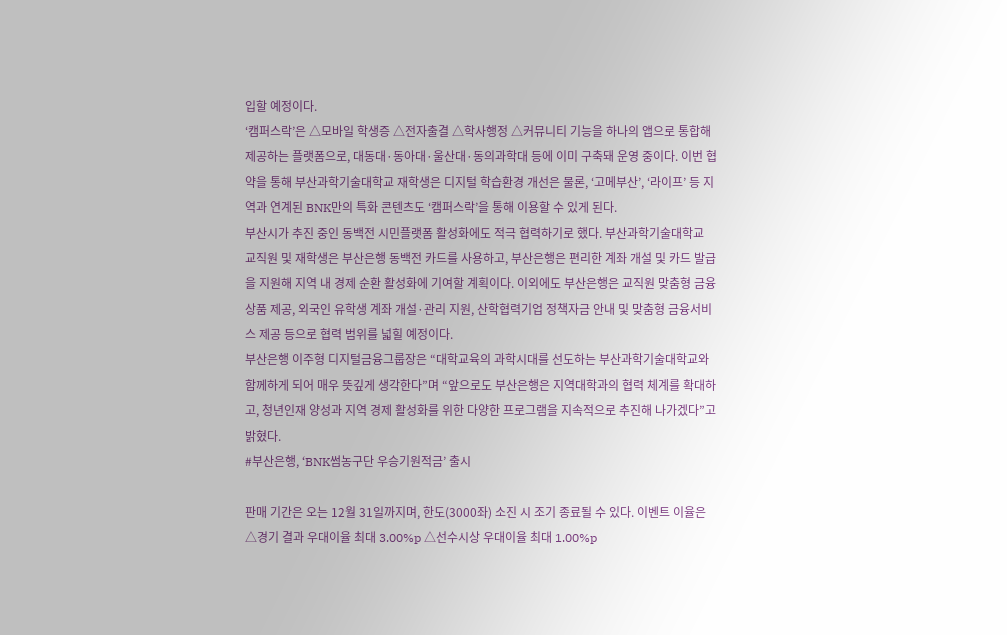입할 예정이다.
‘캠퍼스락’은 △모바일 학생증 △전자출결 △학사행정 △커뮤니티 기능을 하나의 앱으로 통합해 제공하는 플랫폼으로, 대동대·동아대·울산대·동의과학대 등에 이미 구축돼 운영 중이다. 이번 협약을 통해 부산과학기술대학교 재학생은 디지털 학습환경 개선은 물론, ‘고메부산’, ‘라이프’ 등 지역과 연계된 BNK만의 특화 콘텐츠도 ‘캠퍼스락’을 통해 이용할 수 있게 된다.
부산시가 추진 중인 동백전 시민플랫폼 활성화에도 적극 협력하기로 했다. 부산과학기술대학교 교직원 및 재학생은 부산은행 동백전 카드를 사용하고, 부산은행은 편리한 계좌 개설 및 카드 발급을 지원해 지역 내 경제 순환 활성화에 기여할 계획이다. 이외에도 부산은행은 교직원 맞춤형 금융상품 제공, 외국인 유학생 계좌 개설·관리 지원, 산학협력기업 정책자금 안내 및 맞춤형 금융서비스 제공 등으로 협력 범위를 넓힐 예정이다.
부산은행 이주형 디지털금융그룹장은 “대학교육의 과학시대를 선도하는 부산과학기술대학교와 함께하게 되어 매우 뜻깊게 생각한다”며 “앞으로도 부산은행은 지역대학과의 협력 체계를 확대하고, 청년인재 양성과 지역 경제 활성화를 위한 다양한 프로그램을 지속적으로 추진해 나가겠다”고 밝혔다.
#부산은행, ‘BNK썸농구단 우승기원적금’ 출시

판매 기간은 오는 12월 31일까지며, 한도(3000좌) 소진 시 조기 종료될 수 있다. 이벤트 이율은 △경기 결과 우대이율 최대 3.00%p △선수시상 우대이율 최대 1.00%p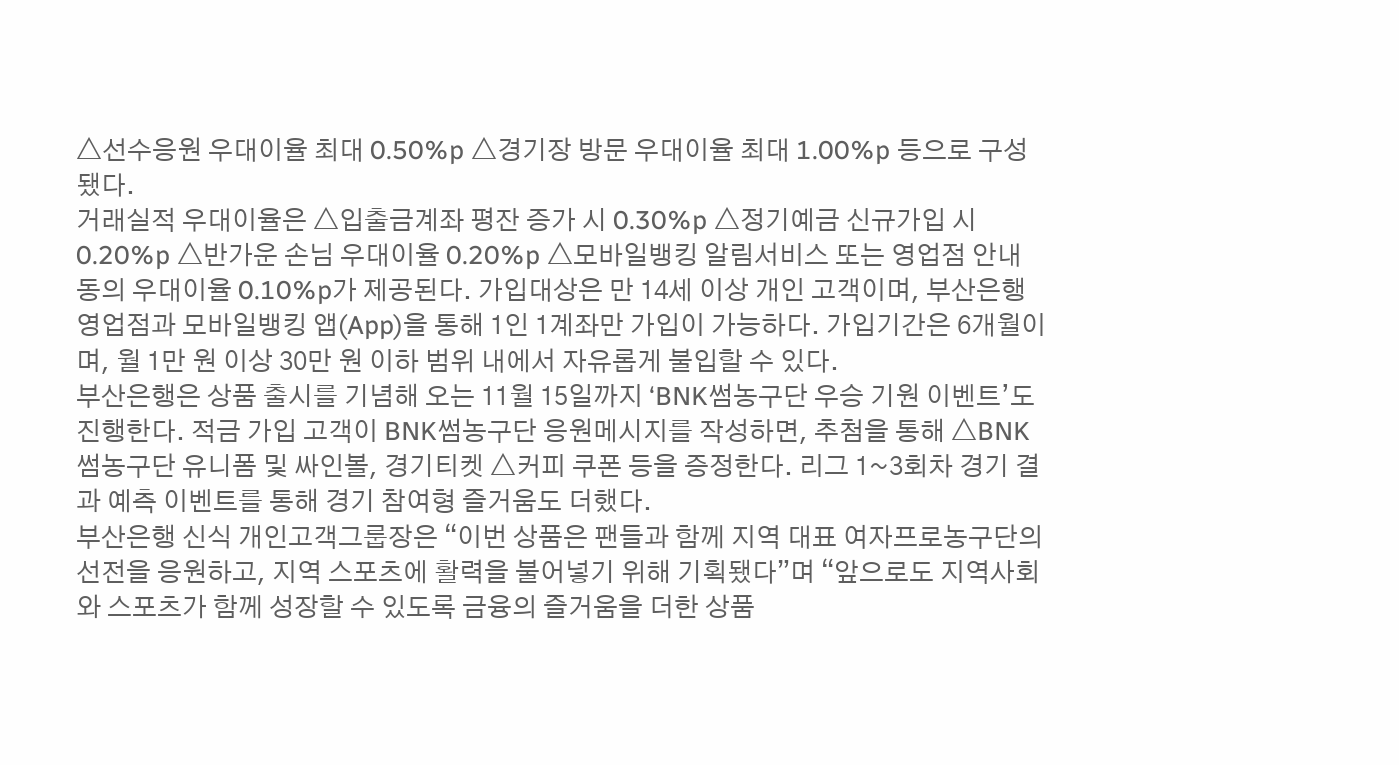△선수응원 우대이율 최대 0.50%p △경기장 방문 우대이율 최대 1.00%p 등으로 구성됐다.
거래실적 우대이율은 △입출금계좌 평잔 증가 시 0.30%p △정기예금 신규가입 시 0.20%p △반가운 손님 우대이율 0.20%p △모바일뱅킹 알림서비스 또는 영업점 안내 동의 우대이율 0.10%p가 제공된다. 가입대상은 만 14세 이상 개인 고객이며, 부산은행 영업점과 모바일뱅킹 앱(App)을 통해 1인 1계좌만 가입이 가능하다. 가입기간은 6개월이며, 월 1만 원 이상 30만 원 이하 범위 내에서 자유롭게 불입할 수 있다.
부산은행은 상품 출시를 기념해 오는 11월 15일까지 ‘BNK썸농구단 우승 기원 이벤트’도 진행한다. 적금 가입 고객이 BNK썸농구단 응원메시지를 작성하면, 추첨을 통해 △BNK썸농구단 유니폼 및 싸인볼, 경기티켓 △커피 쿠폰 등을 증정한다. 리그 1~3회차 경기 결과 예측 이벤트를 통해 경기 참여형 즐거움도 더했다.
부산은행 신식 개인고객그룹장은 “이번 상품은 팬들과 함께 지역 대표 여자프로농구단의 선전을 응원하고, 지역 스포츠에 활력을 불어넣기 위해 기획됐다”며 “앞으로도 지역사회와 스포츠가 함께 성장할 수 있도록 금융의 즐거움을 더한 상품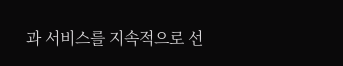과 서비스를 지속적으로 선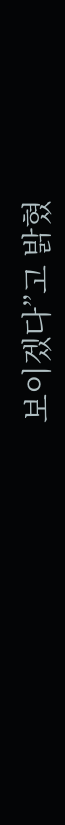보이겠다”고 밝혔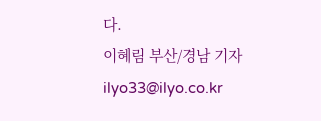다.
이혜림 부산/경남 기자 ilyo33@ilyo.co.kr